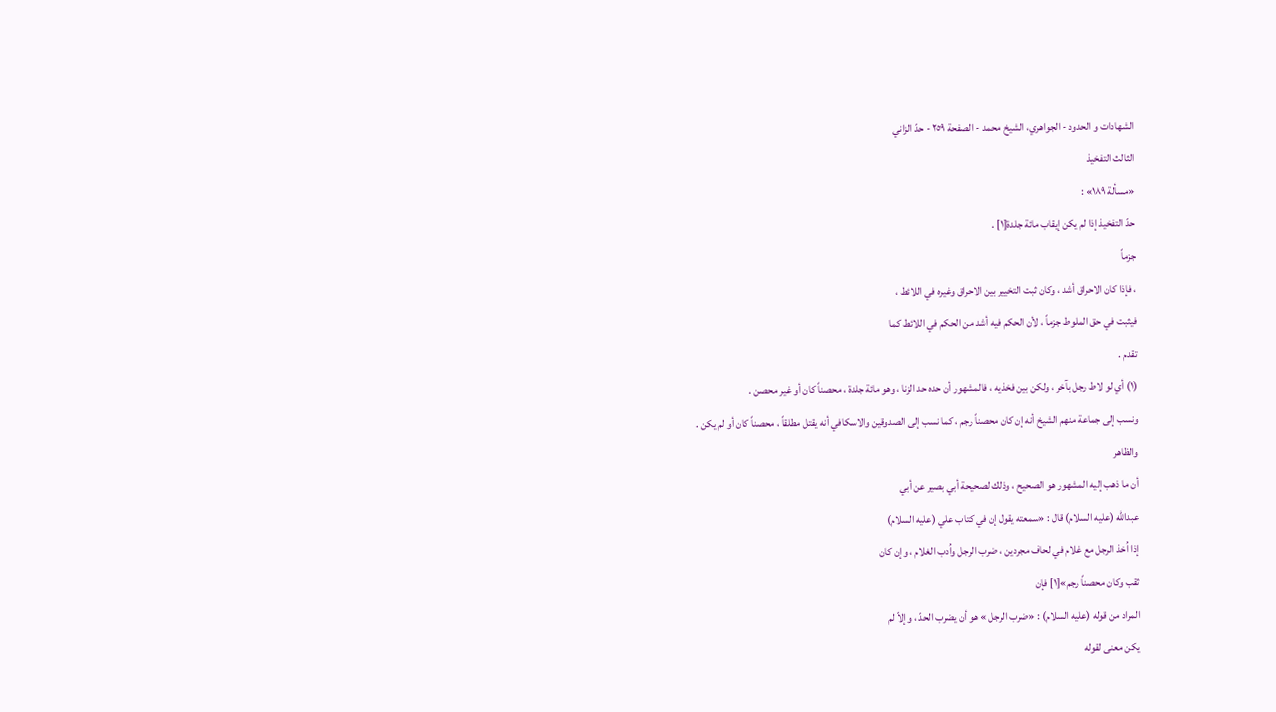الشهادات و الحدود - الجواهري، الشيخ محمد - الصفحة ٢٥٩ - حدّ الزاني
الثالث التفخيذ
«مسألة ١٨٩» :
حدّ التفخيذ إذا لم يكن إيقاب مائة جلدة[١] .
جزماً
، فإذا كان الاحراق أشد ، وكان ثبت التخيير بين الاحراق وغيره في اللائط ،
فيثبت في حق الملوط جزماً ، لأن الحكم فيه أشد من الحكم في اللائط كما
تقدم .
(١) أي لو لاط رجل بآخر ، ولكن بين فخذيه ، فالمشهور أن حده حد الزنا ، وهو مائة جلدة ، محصناً كان أو غير محصن .
ونسب إلى جماعة منهم الشيخ أنه إن كان محصناً رجم ، كما نسب إلى الصدوقين والاسكافي أنه يقتل مطلقاً ، محصناً كان أو لم يكن .
والظاهر
أن ما ذهب إليه المشهور هو الصحيح ، وذلك لصحيحة أبي بصير عن أبي
عبداللّه (عليه السلام) قال : «سمعته يقول إن في كتاب علي (عليه السلام)
إذا اُخذ الرجل مع غلام في لحاف مجردين ، ضرب الرجل واُدب الغلام ، وإن كان
ثقب وكان محصناً رجم»[١] فإن
المراد من قوله (عليه السلام) : «ضرب الرجل » هو أن يضرب الحدّ ، وإلاّ لم
يكن معنى لقوله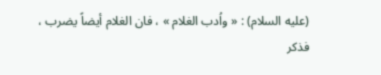(عليه السلام) : « واُدب الغلام » ، فان الغلام أيضاً يضرب ،
فذكر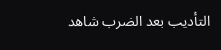التأديب بعد الضرب شاهد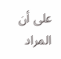على أن المراد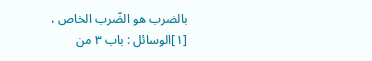بالضرب هو الضّرب الخاص ،
[١]الوسائل : باب ٣ من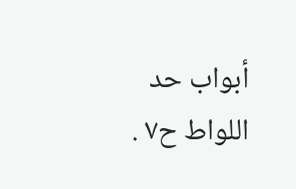أبواب حد اللواط ح٧ .